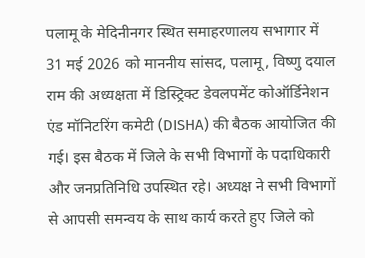पलामू के मेदिनीनगर स्थित समाहरणालय सभागार में 31 मई 2026 को माननीय सांसद, पलामू, विष्णु दयाल राम की अध्यक्षता में डिस्ट्रिक्ट डेवलपमेंट कोऑर्डिनेशन एंड मॉनिटरिंग कमेटी (DISHA) की बैठक आयोजित की गई। इस बैठक में जिले के सभी विभागों के पदाधिकारी और जनप्रतिनिधि उपस्थित रहे। अध्यक्ष ने सभी विभागों से आपसी समन्वय के साथ कार्य करते हुए जिले को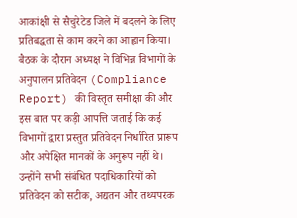आकांक्षी से सैचुरेटेड जिले में बदलने के लिए प्रतिबद्धता से काम करने का आह्वान किया। बैठक के दौरान अध्यक्ष ने विभिन्न विभागों के अनुपालन प्रतिवेदन (Compliance Report) की विस्तृत समीक्षा की और इस बात पर कड़ी आपत्ति जताई कि कई विभागों द्वारा प्रस्तुत प्रतिवेदन निर्धारित प्रारूप और अपेक्षित मानकों के अनुरूप नहीं थे। उन्होंने सभी संबंधित पदाधिकारियों को प्रतिवेदन को सटीक, अद्यतन और तथ्यपरक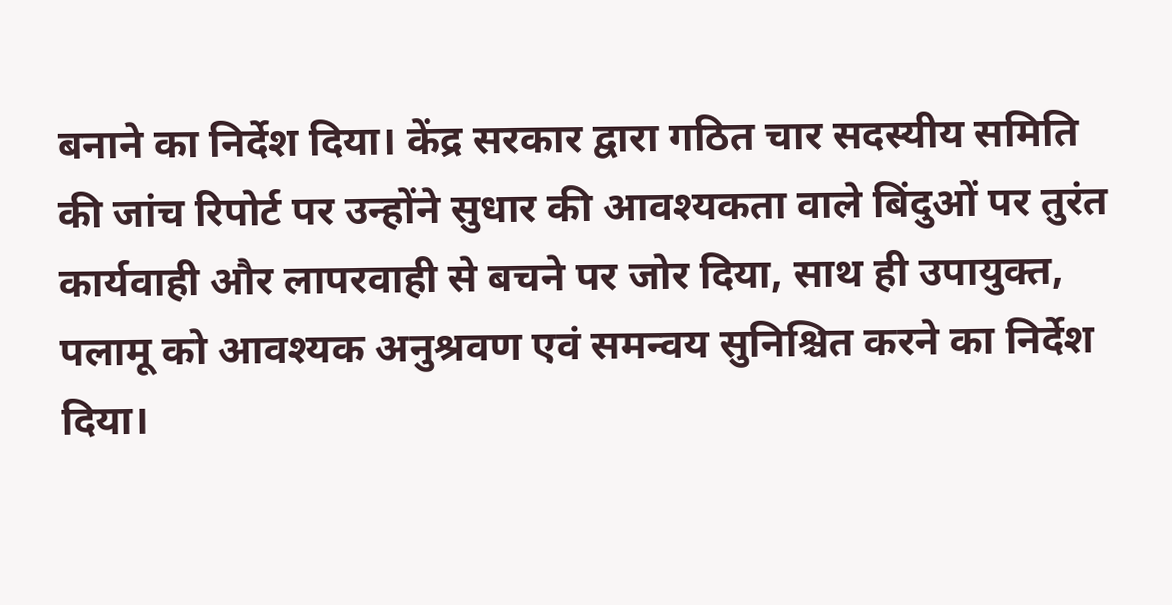बनाने का निर्देश दिया। केंद्र सरकार द्वारा गठित चार सदस्यीय समिति की जांच रिपोर्ट पर उन्होंने सुधार की आवश्यकता वाले बिंदुओं पर तुरंत कार्यवाही और लापरवाही से बचने पर जोर दिया, साथ ही उपायुक्त, पलामू को आवश्यक अनुश्रवण एवं समन्वय सुनिश्चित करने का निर्देश दिया।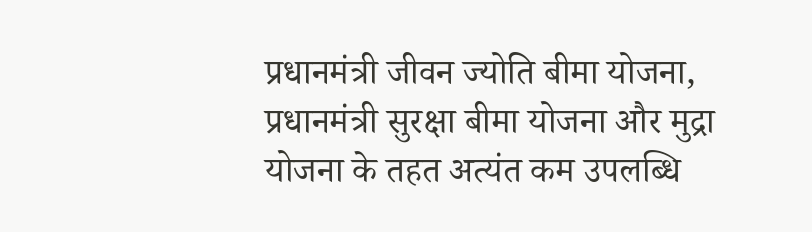प्रधानमंत्री जीवन ज्योति बीमा योजना, प्रधानमंत्री सुरक्षा बीमा योजना और मुद्रा योजना के तहत अत्यंत कम उपलब्धि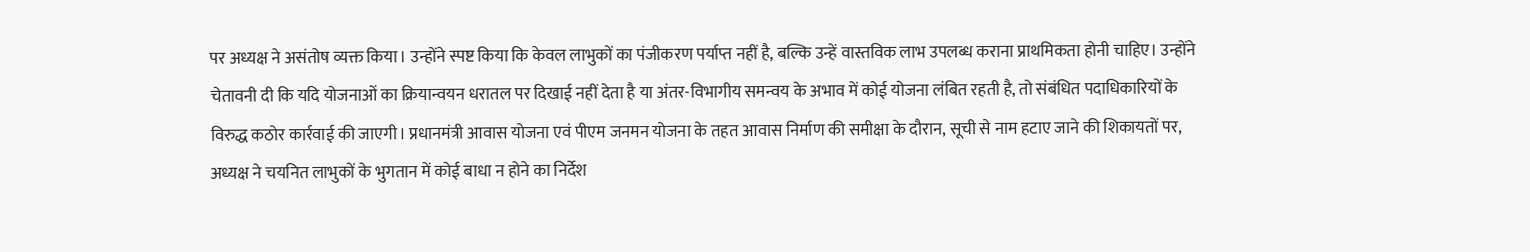पर अध्यक्ष ने असंतोष व्यक्त किया। उन्होंने स्पष्ट किया कि केवल लाभुकों का पंजीकरण पर्याप्त नहीं है, बल्कि उन्हें वास्तविक लाभ उपलब्ध कराना प्राथमिकता होनी चाहिए। उन्होंने चेतावनी दी कि यदि योजनाओं का क्रियान्वयन धरातल पर दिखाई नहीं देता है या अंतर-विभागीय समन्वय के अभाव में कोई योजना लंबित रहती है, तो संबंधित पदाधिकारियों के विरुद्ध कठोर कार्रवाई की जाएगी। प्रधानमंत्री आवास योजना एवं पीएम जनमन योजना के तहत आवास निर्माण की समीक्षा के दौरान, सूची से नाम हटाए जाने की शिकायतों पर, अध्यक्ष ने चयनित लाभुकों के भुगतान में कोई बाधा न होने का निर्देश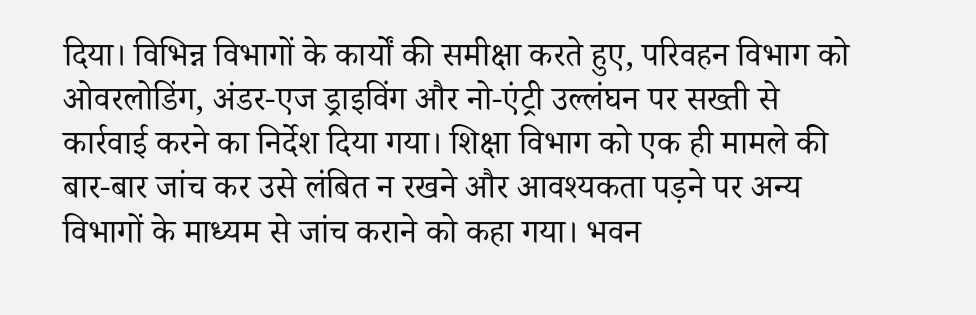दिया। विभिन्न विभागों के कार्यों की समीक्षा करते हुए, परिवहन विभाग को ओवरलोडिंग, अंडर-एज ड्राइविंग और नो-एंट्री उल्लंघन पर सख्ती से कार्रवाई करने का निर्देश दिया गया। शिक्षा विभाग को एक ही मामले की बार-बार जांच कर उसे लंबित न रखने और आवश्यकता पड़ने पर अन्य विभागों के माध्यम से जांच कराने को कहा गया। भवन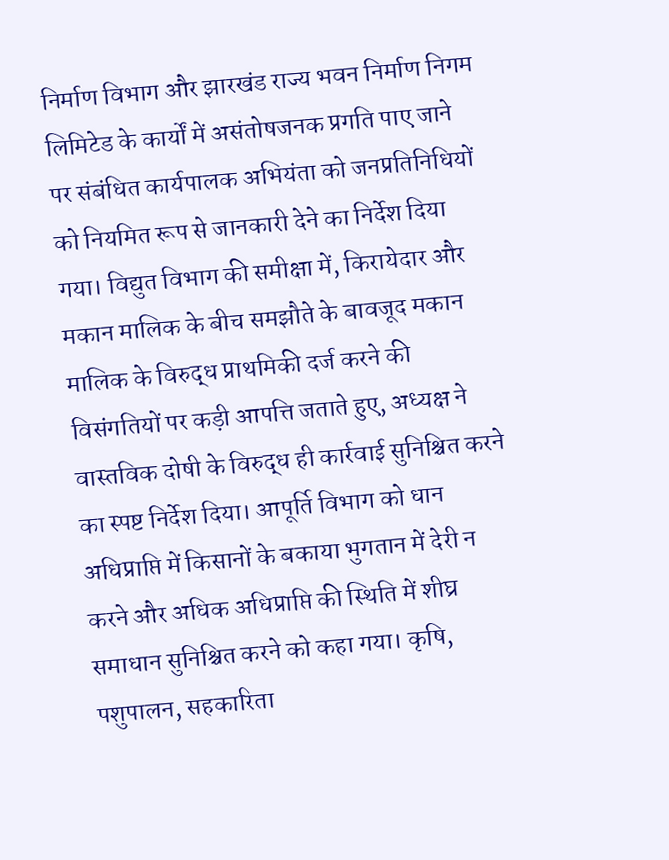निर्माण विभाग और झारखंड राज्य भवन निर्माण निगम लिमिटेड के कार्यों में असंतोषजनक प्रगति पाए जाने पर संबंधित कार्यपालक अभियंता को जनप्रतिनिधियों को नियमित रूप से जानकारी देने का निर्देश दिया गया। विद्युत विभाग की समीक्षा में, किरायेदार और मकान मालिक के बीच समझौते के बावजूद मकान मालिक के विरुद्ध प्राथमिकी दर्ज करने की विसंगतियों पर कड़ी आपत्ति जताते हुए, अध्यक्ष ने वास्तविक दोषी के विरुद्ध ही कार्रवाई सुनिश्चित करने का स्पष्ट निर्देश दिया। आपूर्ति विभाग को धान अधिप्राप्ति में किसानों के बकाया भुगतान में देरी न करने और अधिक अधिप्राप्ति की स्थिति में शीघ्र समाधान सुनिश्चित करने को कहा गया। कृषि, पशुपालन, सहकारिता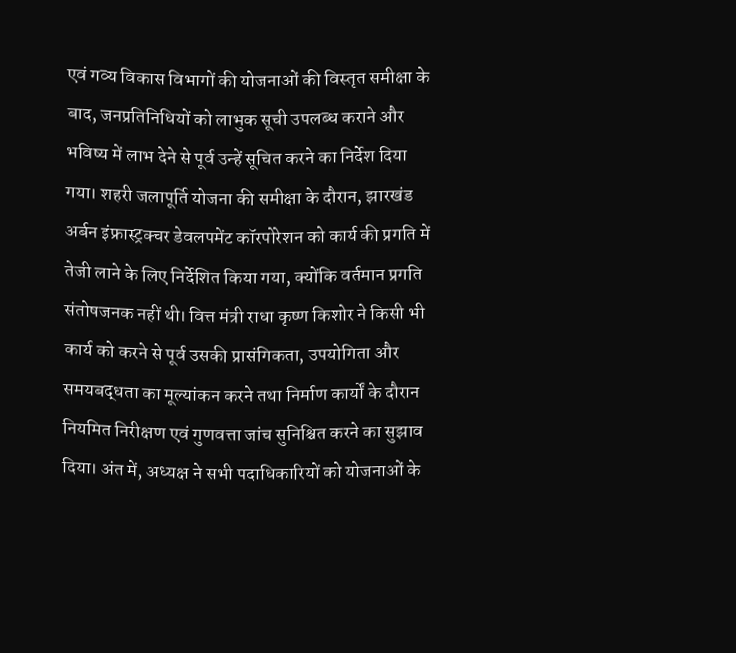एवं गव्य विकास विभागों की योजनाओं की विस्तृत समीक्षा के बाद, जनप्रतिनिधियों को लाभुक सूची उपलब्ध कराने और भविष्य में लाभ देने से पूर्व उन्हें सूचित करने का निर्देश दिया गया। शहरी जलापूर्ति योजना की समीक्षा के दौरान, झारखंड अर्बन इंफ्रास्ट्रक्चर डेवलपमेंट कॉरपोरेशन को कार्य की प्रगति में तेजी लाने के लिए निर्देशित किया गया, क्योंकि वर्तमान प्रगति संतोषजनक नहीं थी। वित्त मंत्री राधा कृष्ण किशोर ने किसी भी कार्य को करने से पूर्व उसकी प्रासंगिकता, उपयोगिता और समयबद्धता का मूल्यांकन करने तथा निर्माण कार्यों के दौरान नियमित निरीक्षण एवं गुणवत्ता जांच सुनिश्चित करने का सुझाव दिया। अंत में, अध्यक्ष ने सभी पदाधिकारियों को योजनाओं के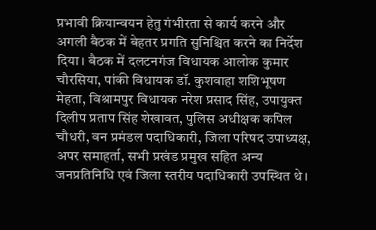प्रभावी क्रियान्वयन हेतु गंभीरता से कार्य करने और अगली बैठक में बेहतर प्रगति सुनिश्चित करने का निर्देश दिया। बैठक में दलटनगंज विधायक आलोक कुमार चौरसिया, पांकी विधायक डॉ. कुशवाहा शशिभूषण मेहता, विश्रामपुर विधायक नरेश प्रसाद सिंह, उपायुक्त दिलीप प्रताप सिंह शेखावत, पुलिस अधीक्षक कपिल चौधरी, वन प्रमंडल पदाधिकारी, जिला परिषद उपाध्यक्ष, अपर समाहर्ता, सभी प्रखंड प्रमुख सहित अन्य जनप्रतिनिधि एवं जिला स्तरीय पदाधिकारी उपस्थित थे।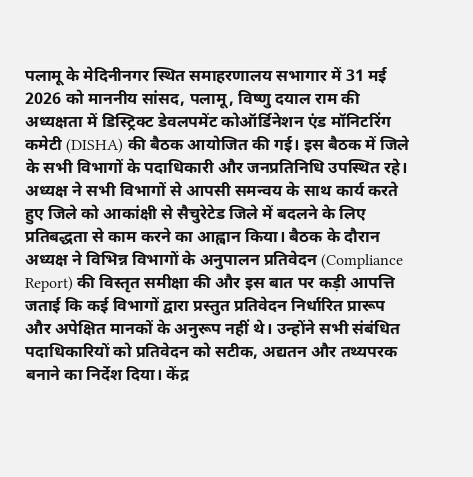पलामू के मेदिनीनगर स्थित समाहरणालय सभागार में 31 मई 2026 को माननीय सांसद, पलामू, विष्णु दयाल राम की अध्यक्षता में डिस्ट्रिक्ट डेवलपमेंट कोऑर्डिनेशन एंड मॉनिटरिंग कमेटी (DISHA) की बैठक आयोजित की गई। इस बैठक में जिले के सभी विभागों के पदाधिकारी और जनप्रतिनिधि उपस्थित रहे। अध्यक्ष ने सभी विभागों से आपसी समन्वय के साथ कार्य करते हुए जिले को आकांक्षी से सैचुरेटेड जिले में बदलने के लिए प्रतिबद्धता से काम करने का आह्वान किया। बैठक के दौरान अध्यक्ष ने विभिन्न विभागों के अनुपालन प्रतिवेदन (Compliance Report) की विस्तृत समीक्षा की और इस बात पर कड़ी आपत्ति जताई कि कई विभागों द्वारा प्रस्तुत प्रतिवेदन निर्धारित प्रारूप और अपेक्षित मानकों के अनुरूप नहीं थे। उन्होंने सभी संबंधित पदाधिकारियों को प्रतिवेदन को सटीक, अद्यतन और तथ्यपरक बनाने का निर्देश दिया। केंद्र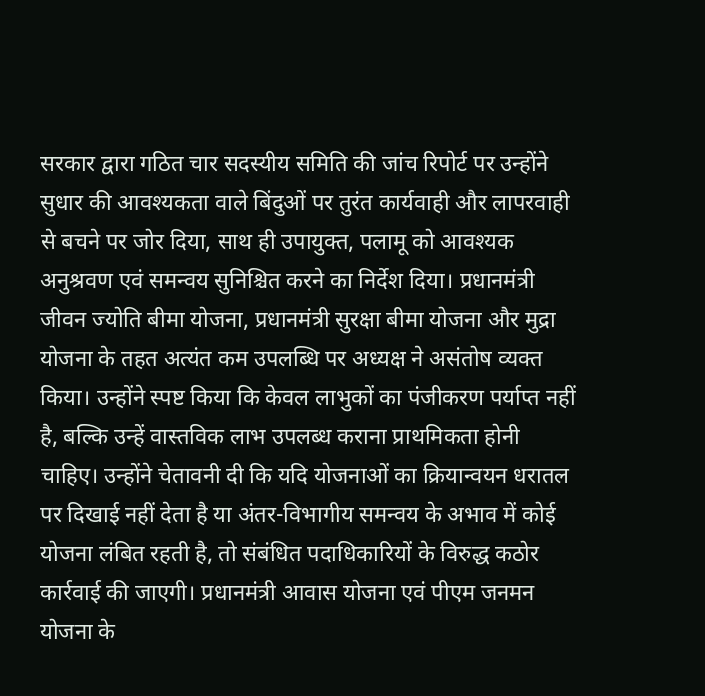सरकार द्वारा गठित चार सदस्यीय समिति की जांच रिपोर्ट पर उन्होंने सुधार की आवश्यकता वाले बिंदुओं पर तुरंत कार्यवाही और लापरवाही से बचने पर जोर दिया, साथ ही उपायुक्त, पलामू को आवश्यक अनुश्रवण एवं समन्वय सुनिश्चित करने का निर्देश दिया। प्रधानमंत्री जीवन ज्योति बीमा योजना, प्रधानमंत्री सुरक्षा बीमा योजना और मुद्रा योजना के तहत अत्यंत कम उपलब्धि पर अध्यक्ष ने असंतोष व्यक्त किया। उन्होंने स्पष्ट किया कि केवल लाभुकों का पंजीकरण पर्याप्त नहीं है, बल्कि उन्हें वास्तविक लाभ उपलब्ध कराना प्राथमिकता होनी चाहिए। उन्होंने चेतावनी दी कि यदि योजनाओं का क्रियान्वयन धरातल पर दिखाई नहीं देता है या अंतर-विभागीय समन्वय के अभाव में कोई योजना लंबित रहती है, तो संबंधित पदाधिकारियों के विरुद्ध कठोर कार्रवाई की जाएगी। प्रधानमंत्री आवास योजना एवं पीएम जनमन योजना के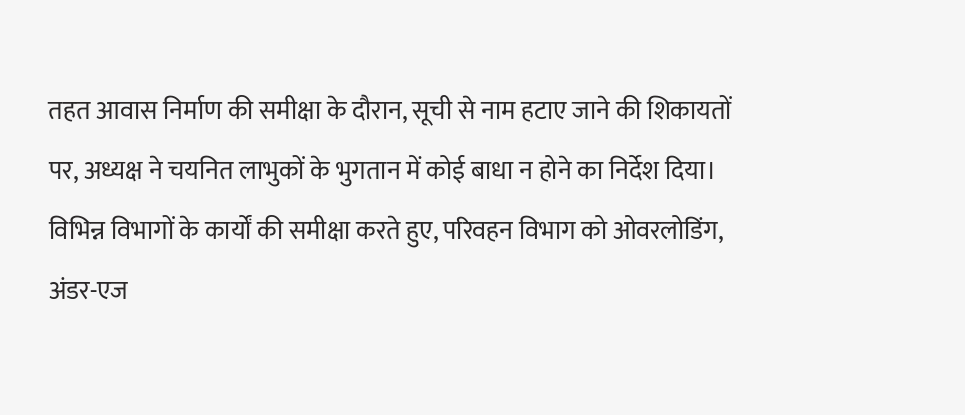तहत आवास निर्माण की समीक्षा के दौरान, सूची से नाम हटाए जाने की शिकायतों पर, अध्यक्ष ने चयनित लाभुकों के भुगतान में कोई बाधा न होने का निर्देश दिया। विभिन्न विभागों के कार्यों की समीक्षा करते हुए, परिवहन विभाग को ओवरलोडिंग, अंडर-एज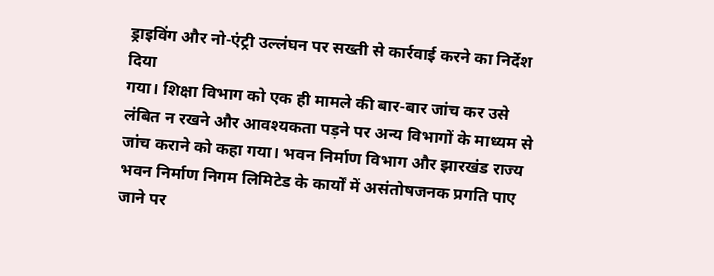ड्राइविंग और नो-एंट्री उल्लंघन पर सख्ती से कार्रवाई करने का निर्देश दिया
गया। शिक्षा विभाग को एक ही मामले की बार-बार जांच कर उसे लंबित न रखने और आवश्यकता पड़ने पर अन्य विभागों के माध्यम से जांच कराने को कहा गया। भवन निर्माण विभाग और झारखंड राज्य भवन निर्माण निगम लिमिटेड के कार्यों में असंतोषजनक प्रगति पाए जाने पर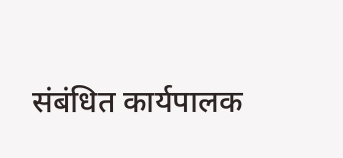संबंधित कार्यपालक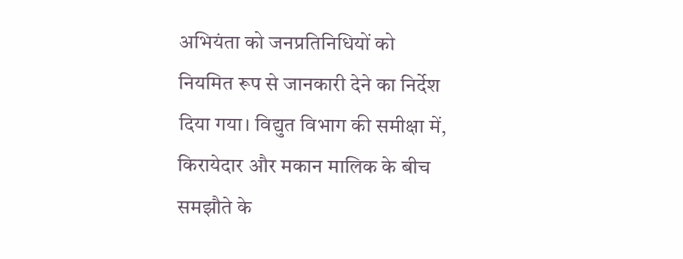अभियंता को जनप्रतिनिधियों को नियमित रूप से जानकारी देने का निर्देश दिया गया। विद्युत विभाग की समीक्षा में, किरायेदार और मकान मालिक के बीच समझौते के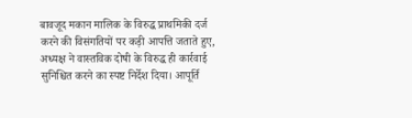बावजूद मकान मालिक के विरुद्ध प्राथमिकी दर्ज करने की विसंगतियों पर कड़ी आपत्ति जताते हुए, अध्यक्ष ने वास्तविक दोषी के विरुद्ध ही कार्रवाई सुनिश्चित करने का स्पष्ट निर्देश दिया। आपूर्ति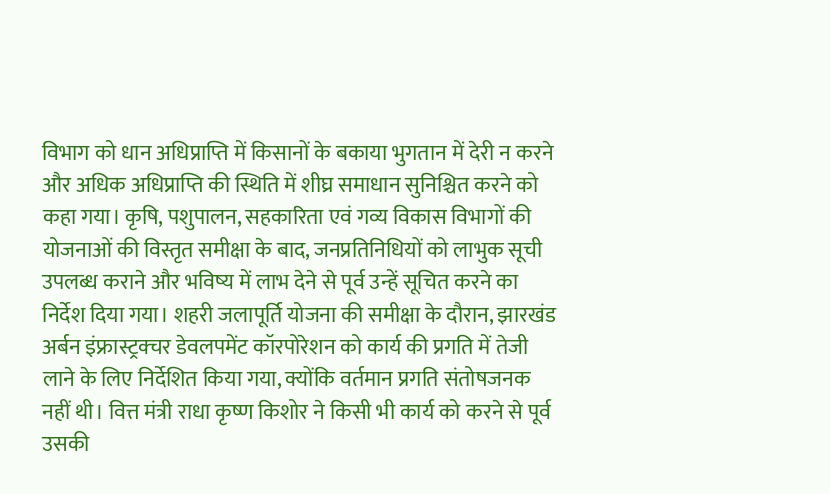विभाग को धान अधिप्राप्ति में किसानों के बकाया भुगतान में देरी न करने और अधिक अधिप्राप्ति की स्थिति में शीघ्र समाधान सुनिश्चित करने को कहा गया। कृषि, पशुपालन, सहकारिता एवं गव्य विकास विभागों की योजनाओं की विस्तृत समीक्षा के बाद, जनप्रतिनिधियों को लाभुक सूची उपलब्ध कराने और भविष्य में लाभ देने से पूर्व उन्हें सूचित करने का निर्देश दिया गया। शहरी जलापूर्ति योजना की समीक्षा के दौरान, झारखंड अर्बन इंफ्रास्ट्रक्चर डेवलपमेंट कॉरपोरेशन को कार्य की प्रगति में तेजी लाने के लिए निर्देशित किया गया, क्योंकि वर्तमान प्रगति संतोषजनक नहीं थी। वित्त मंत्री राधा कृष्ण किशोर ने किसी भी कार्य को करने से पूर्व उसकी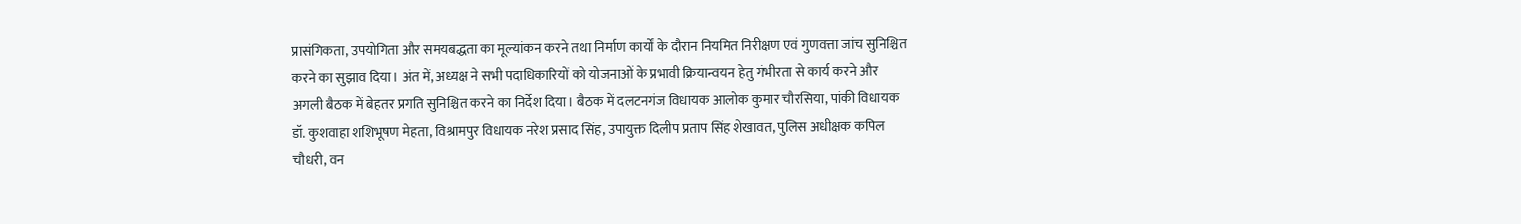प्रासंगिकता, उपयोगिता और समयबद्धता का मूल्यांकन करने तथा निर्माण कार्यों के दौरान नियमित निरीक्षण एवं गुणवत्ता जांच सुनिश्चित करने का सुझाव दिया। अंत में, अध्यक्ष ने सभी पदाधिकारियों को योजनाओं के प्रभावी क्रियान्वयन हेतु गंभीरता से कार्य करने और अगली बैठक में बेहतर प्रगति सुनिश्चित करने का निर्देश दिया। बैठक में दलटनगंज विधायक आलोक कुमार चौरसिया, पांकी विधायक डॉ. कुशवाहा शशिभूषण मेहता, विश्रामपुर विधायक नरेश प्रसाद सिंह, उपायुक्त दिलीप प्रताप सिंह शेखावत, पुलिस अधीक्षक कपिल चौधरी, वन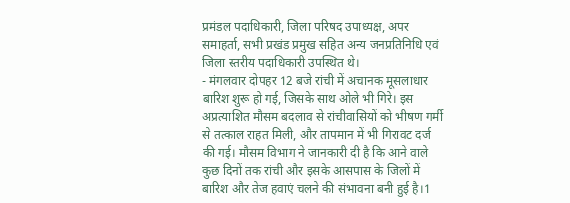प्रमंडल पदाधिकारी, जिला परिषद उपाध्यक्ष, अपर समाहर्ता, सभी प्रखंड प्रमुख सहित अन्य जनप्रतिनिधि एवं जिला स्तरीय पदाधिकारी उपस्थित थे।
- मंगलवार दोपहर 12 बजे रांची में अचानक मूसलाधार बारिश शुरू हो गई, जिसके साथ ओले भी गिरे। इस अप्रत्याशित मौसम बदलाव से रांचीवासियों को भीषण गर्मी से तत्काल राहत मिली, और तापमान में भी गिरावट दर्ज की गई। मौसम विभाग ने जानकारी दी है कि आने वाले कुछ दिनों तक रांची और इसके आसपास के जिलों में बारिश और तेज हवाएं चलने की संभावना बनी हुई है।1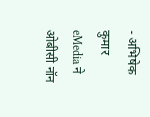- अभिषेक कुमार eMedia ने ओबीसी नॉन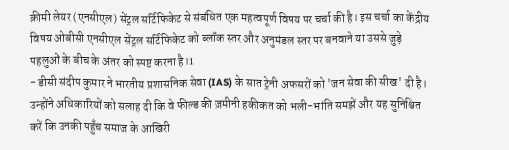क्रीमी लेयर (एनसीएल) सेंट्रल सर्टिफिकेट से संबंधित एक महत्वपूर्ण विषय पर चर्चा की है। इस चर्चा का केंद्रीय विषय ओबीसी एनसीएल सेंट्रल सर्टिफिकेट को ब्लॉक स्तर और अनुमंडल स्तर पर बनवाने या उससे जुड़े पहलुओं के बीच के अंतर को स्पष्ट करना है।1
- डीसी संदीप कुमार ने भारतीय प्रशासनिक सेवा (IAS) के सात ट्रेनी अफसरों को 'जन सेवा की सीख' दी है। उन्होंने अधिकारियों को सलाह दी कि वे फील्ड की ज़मीनी हकीकत को भली-भांति समझें और यह सुनिश्चित करें कि उनकी पहुँच समाज के आखिरी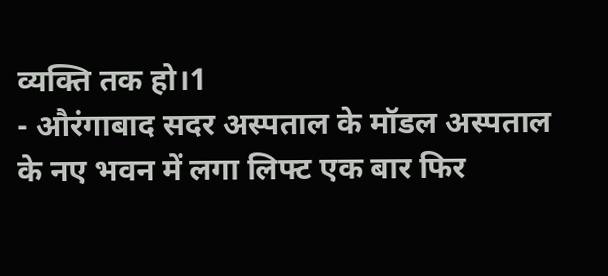व्यक्ति तक हो।1
- औरंगाबाद सदर अस्पताल के मॉडल अस्पताल के नए भवन में लगा लिफ्ट एक बार फिर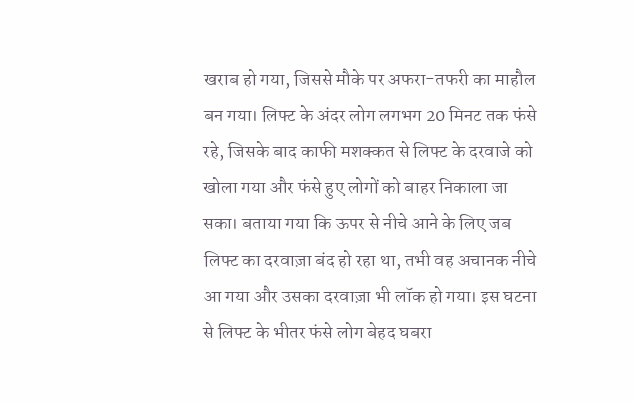खराब हो गया, जिससे मौके पर अफरा-तफरी का माहौल बन गया। लिफ्ट के अंदर लोग लगभग 20 मिनट तक फंसे रहे, जिसके बाद काफी मशक्कत से लिफ्ट के दरवाजे को खोला गया और फंसे हुए लोगों को बाहर निकाला जा सका। बताया गया कि ऊपर से नीचे आने के लिए जब लिफ्ट का दरवाज़ा बंद हो रहा था, तभी वह अचानक नीचे आ गया और उसका दरवाज़ा भी लॉक हो गया। इस घटना से लिफ्ट के भीतर फंसे लोग बेहद घबरा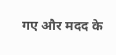गए और मदद के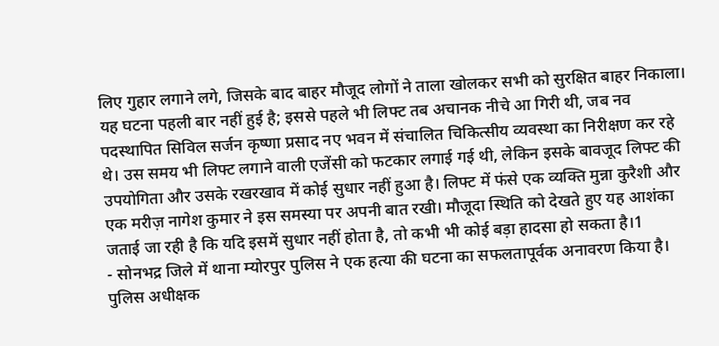लिए गुहार लगाने लगे, जिसके बाद बाहर मौजूद लोगों ने ताला खोलकर सभी को सुरक्षित बाहर निकाला। यह घटना पहली बार नहीं हुई है; इससे पहले भी लिफ्ट तब अचानक नीचे आ गिरी थी, जब नव पदस्थापित सिविल सर्जन कृष्णा प्रसाद नए भवन में संचालित चिकित्सीय व्यवस्था का निरीक्षण कर रहे थे। उस समय भी लिफ्ट लगाने वाली एजेंसी को फटकार लगाई गई थी, लेकिन इसके बावजूद लिफ्ट की उपयोगिता और उसके रखरखाव में कोई सुधार नहीं हुआ है। लिफ्ट में फंसे एक व्यक्ति मुन्ना कुरैशी और एक मरीज़ नागेश कुमार ने इस समस्या पर अपनी बात रखी। मौजूदा स्थिति को देखते हुए यह आशंका जताई जा रही है कि यदि इसमें सुधार नहीं होता है, तो कभी भी कोई बड़ा हादसा हो सकता है।1
- सोनभद्र जिले में थाना म्योरपुर पुलिस ने एक हत्या की घटना का सफलतापूर्वक अनावरण किया है। पुलिस अधीक्षक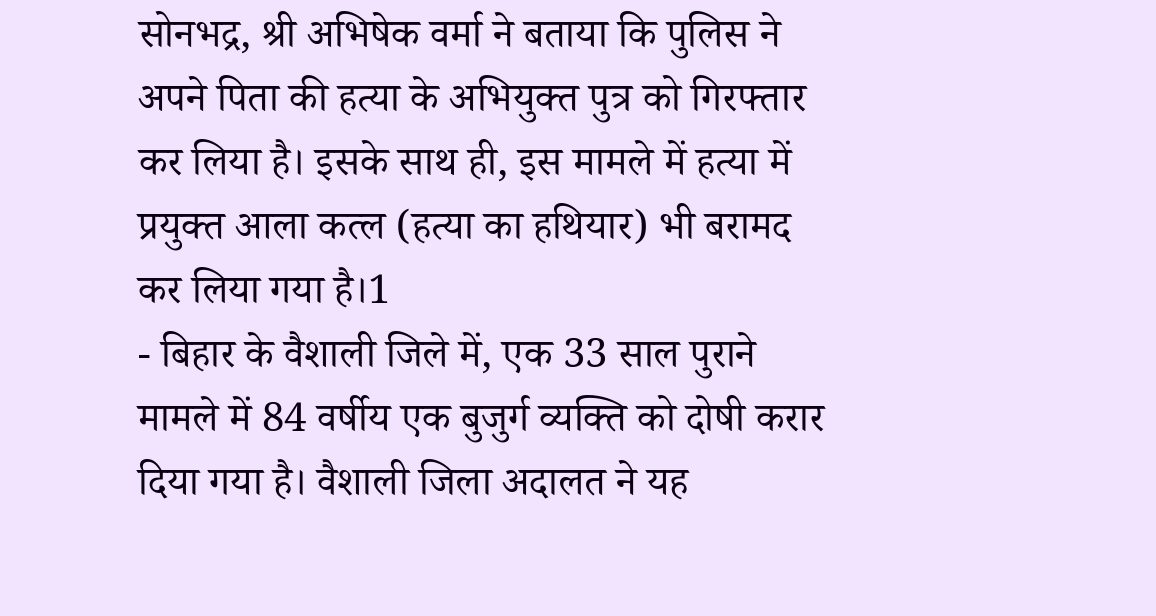सोनभद्र, श्री अभिषेक वर्मा ने बताया कि पुलिस ने अपने पिता की हत्या के अभियुक्त पुत्र को गिरफ्तार कर लिया है। इसके साथ ही, इस मामले में हत्या में प्रयुक्त आला कत्ल (हत्या का हथियार) भी बरामद कर लिया गया है।1
- बिहार के वैशाली जिले में, एक 33 साल पुराने मामले में 84 वर्षीय एक बुजुर्ग व्यक्ति को दोषी करार दिया गया है। वैशाली जिला अदालत ने यह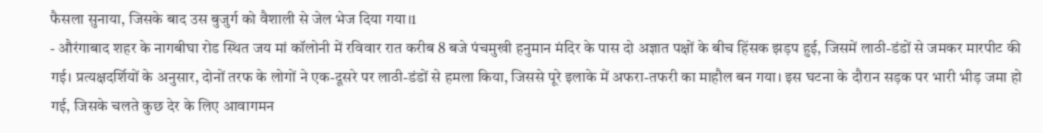फैसला सुनाया, जिसके बाद उस बुजुर्ग को वैशाली से जेल भेज दिया गया।1
- औरंगाबाद शहर के नागबीघा रोड स्थित जय मां कॉलोनी में रविवार रात करीब 8 बजे पंचमुखी हनुमान मंदिर के पास दो अज्ञात पक्षों के बीच हिंसक झड़प हुई, जिसमें लाठी-डंडों से जमकर मारपीट की गई। प्रत्यक्षदर्शियों के अनुसार, दोनों तरफ के लोगों ने एक-दूसरे पर लाठी-डंडों से हमला किया, जिससे पूरे इलाके में अफरा-तफरी का माहौल बन गया। इस घटना के दौरान सड़क पर भारी भीड़ जमा हो गई, जिसके चलते कुछ देर के लिए आवागमन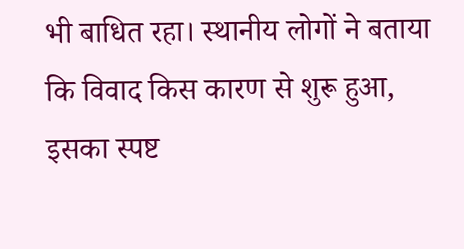भी बाधित रहा। स्थानीय लोगों ने बताया कि विवाद किस कारण से शुरू हुआ, इसका स्पष्ट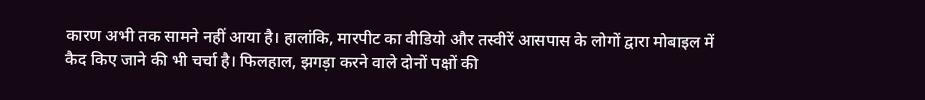कारण अभी तक सामने नहीं आया है। हालांकि, मारपीट का वीडियो और तस्वीरें आसपास के लोगों द्वारा मोबाइल में कैद किए जाने की भी चर्चा है। फिलहाल, झगड़ा करने वाले दोनों पक्षों की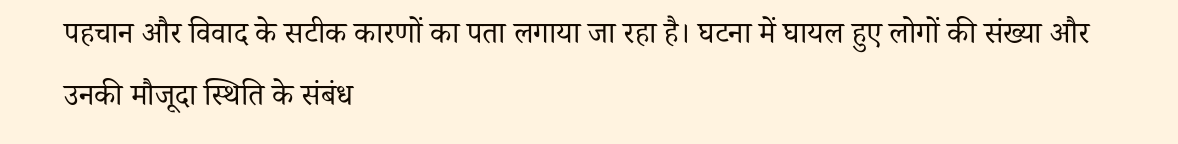पहचान और विवाद के सटीक कारणों का पता लगाया जा रहा है। घटना में घायल हुए लोगों की संख्या और उनकी मौजूदा स्थिति के संबंध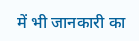में भी जानकारी का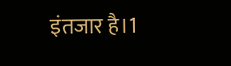इंतजार है।1